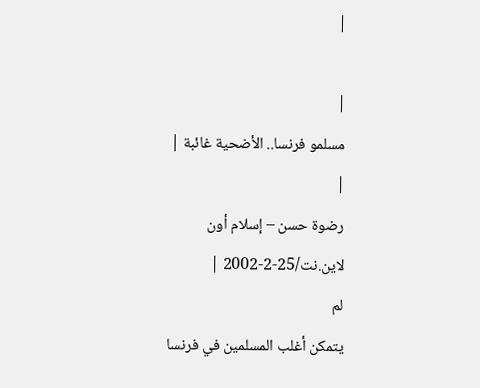|

|
مسلمو فرنسا.. الأضحية غائبة |
|
رضوة حسن – إسلام أون لاين.نت/25-2-2002 |
لم
يتمكن أغلب المسلمين في فرنسا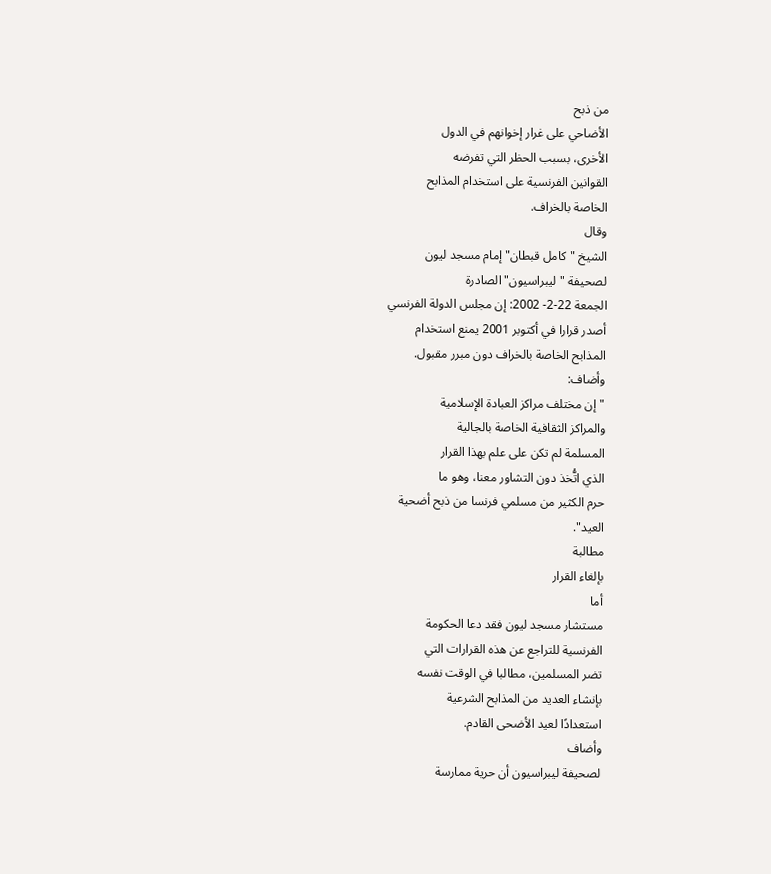من ذبح
الأضاحي على غرار إخوانهم في الدول
الأخرى، بسبب الحظر التي تفرضه
القوانين الفرنسية على استخدام المذابح
الخاصة بالخراف.
وقال
الشيخ "كامل قبطان" إمام مسجد ليون
لصحيفة "ليبراسيون" الصادرة
الجمعة 22-2- 2002: إن مجلس الدولة الفرنسي
أصدر قرارا في أكتوبر 2001 يمنع استخدام
المذابح الخاصة بالخراف دون مبرر مقبول.
وأضاف:
"إن مختلف مراكز العبادة الإسلامية
والمراكز الثقافية الخاصة بالجالية
المسلمة لم تكن على علم بهذا القرار
الذي اتُّخذ دون التشاور معنا، وهو ما
حرم الكثير من مسلمي فرنسا من ذبح أضحية
العيد".
مطالبة
بإلغاء القرار
أما
مستشار مسجد ليون فقد دعا الحكومة
الفرنسية للتراجع عن هذه القرارات التي
تضر المسلمين، مطالبا في الوقت نفسه
بإنشاء العديد من المذابح الشرعية
استعدادًا لعيد الأضحى القادم.
وأضاف
لصحيفة ليبراسيون أن حرية ممارسة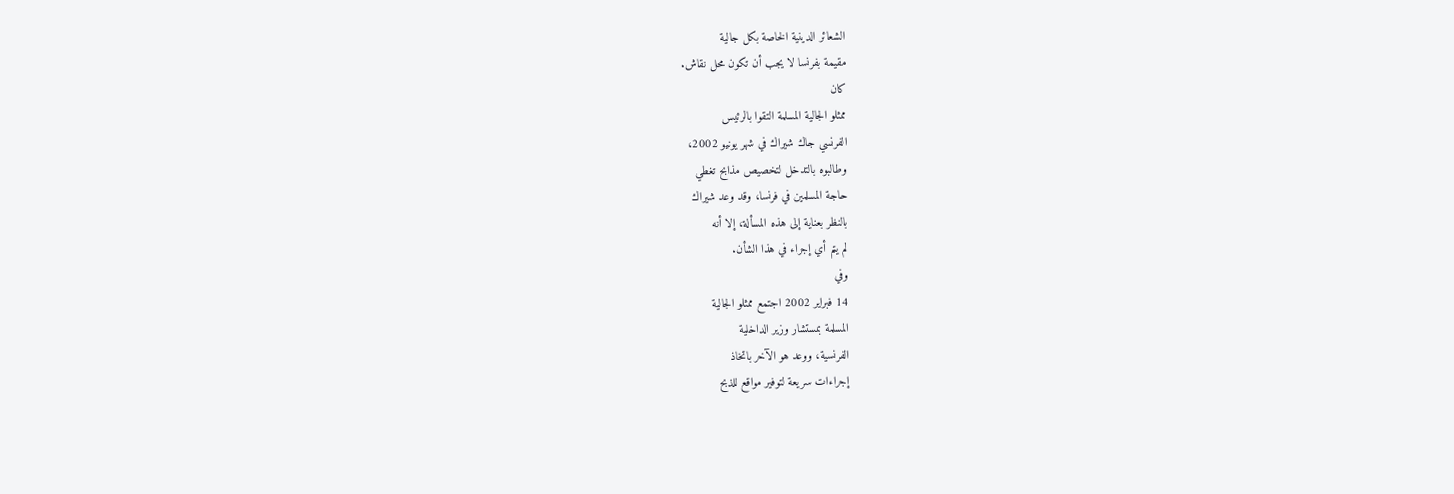الشعائر الدينية الخاصة بكل جالية
مقيمة بفرنسا لا يجب أن تكون محل نقاش.
كان
ممثلو الجالية المسلمة التقوا بالرئيس
الفرنسي جاك شيراك في شهر يونيو 2002،
وطالبوه بالتدخل لتخصيص مذابح تغطي
حاجة المسلمين في فرنسا، وقد وعد شيراك
بالنظر بعناية إلى هذه المسألة، إلا أنه
لم يتم أي إجراء في هذا الشأن.
وفي
14 فبراير 2002 اجتمع ممثلو الجالية
المسلمة بمستشار وزير الداخلية
الفرنسية، ووعد هو الآخر باتخاذ
إجراءات سريعة لتوفير مواقع للذبح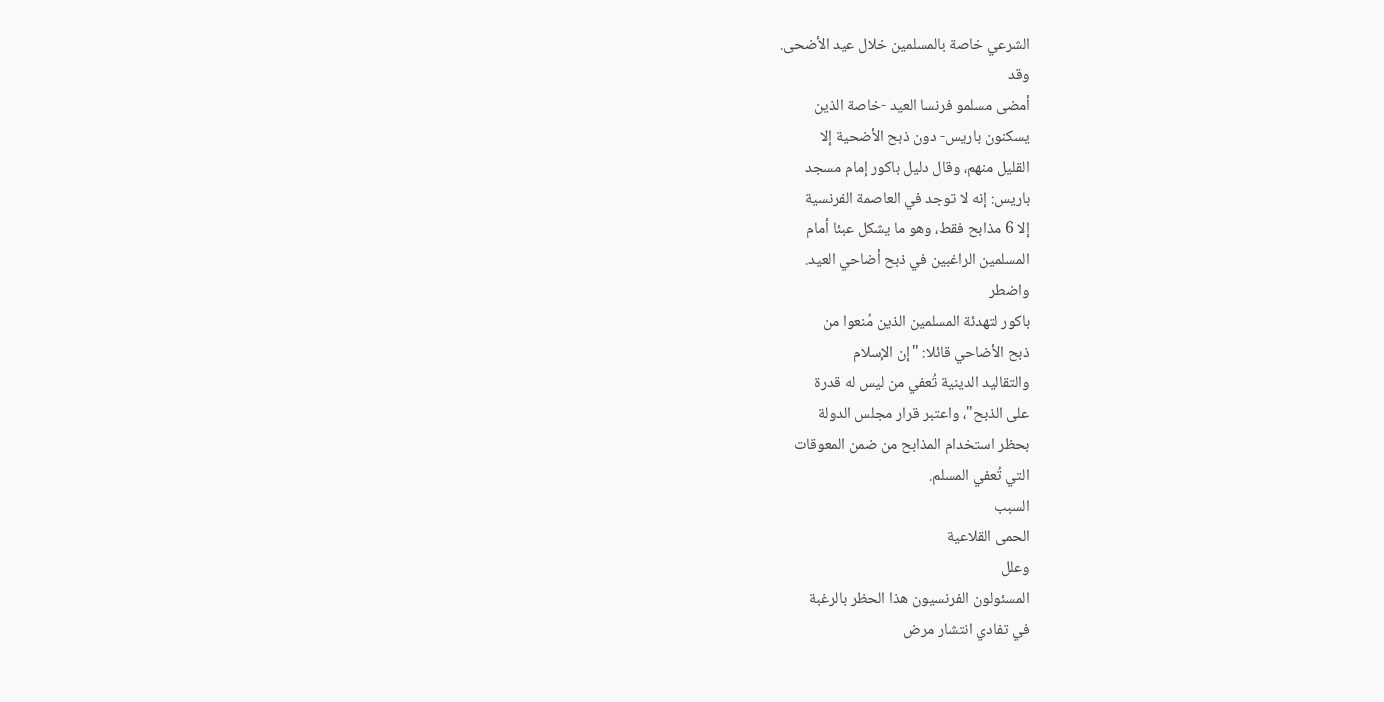الشرعي خاصة بالمسلمين خلال عيد الأضحى.
وقد
أمضى مسلمو فرنسا العيد -خاصة الذين
يسكنون باريس- دون ذبح الأضحية إلا
القليل منهم، وقال دليل باكور إمام مسجد
باريس: إنه لا توجد في العاصمة الفرنسية
إلا 6 مذابح فقط، وهو ما يشكل عبئا أمام
المسلمين الراغبين في ذبح أضاحي العيد.
واضطر
باكور لتهدئة المسلمين الذين مُنعوا من
ذبح الأضاحي قائلا: "إن الإسلام
والتقاليد الدينية تُعفي من ليس له قدرة
على الذبح"، واعتبر قرار مجلس الدولة
بحظر استخدام المذابح من ضمن المعوقات
التي تُعفي المسلم.
السبب
الحمى القلاعية
وعلل
المسئولون الفرنسيون هذا الحظر بالرغبة
في تفادي انتشار مرض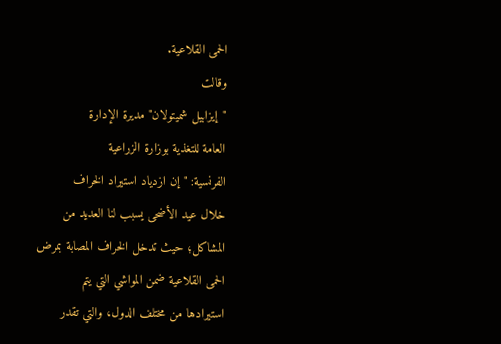الحمى القلاعية.
وقالت
"إيزابيل شميتولان" مديرة الإدارة
العامة للتغذية بوزارة الزراعية
الفرنسية: "إن ازدياد استيراد الخراف
خلال عيد الأضحى يسبب لنا العديد من
المشاكل؛ حيث تدخل الخراف المصابة بمرض
الحمى القلاعية ضمن المواشي التي يتم
استيرادها من مختلف الدول، والتي تقدر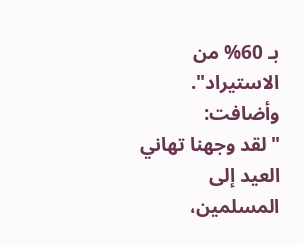بـ 60% من الاستيراد".
وأضافت:
"لقد وجهنا تهاني العيد إلى
المسلمين،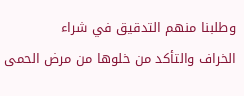وطلبنا منهم التدقيق في شراء
الخراف والتأكد من خلوها من مرض الحمى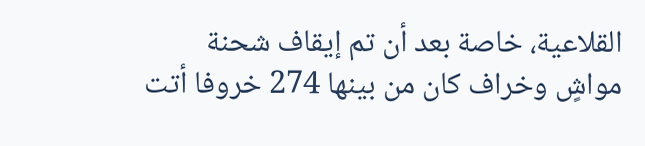القلاعية، خاصة بعد أن تم إيقاف شحنة
مواشٍ وخراف كان من بينها 274 خروفا أتت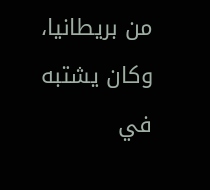من بريطانيا، وكان يشتبه في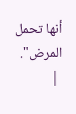أنها تحمل
المرض".
 |